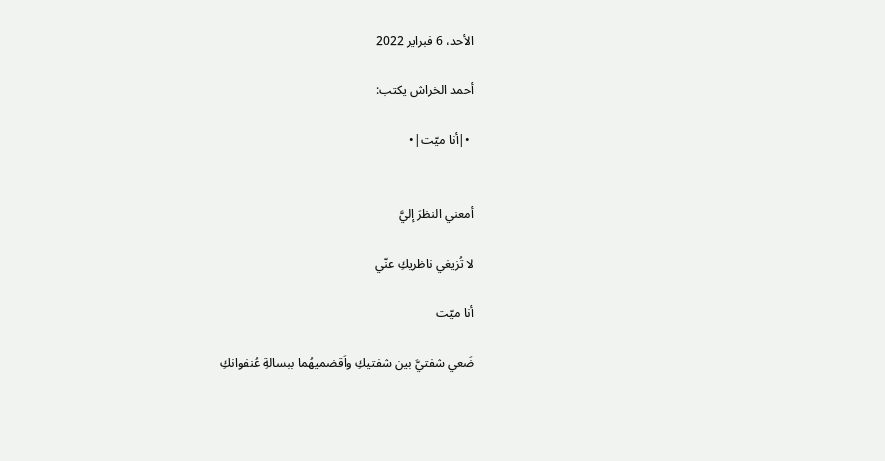الأحد، 6 فبراير 2022

أحمد الخراش يكتب:

 •|أنا ميّت|•


أمعني النظرَ إليَّ

لا تُزيغي ناظريكِ عنّي

أنا ميّت

ضَعي شفتيَّ بين شفتيكِ واَقضميهُما ببسالةِ عُنفوانكِ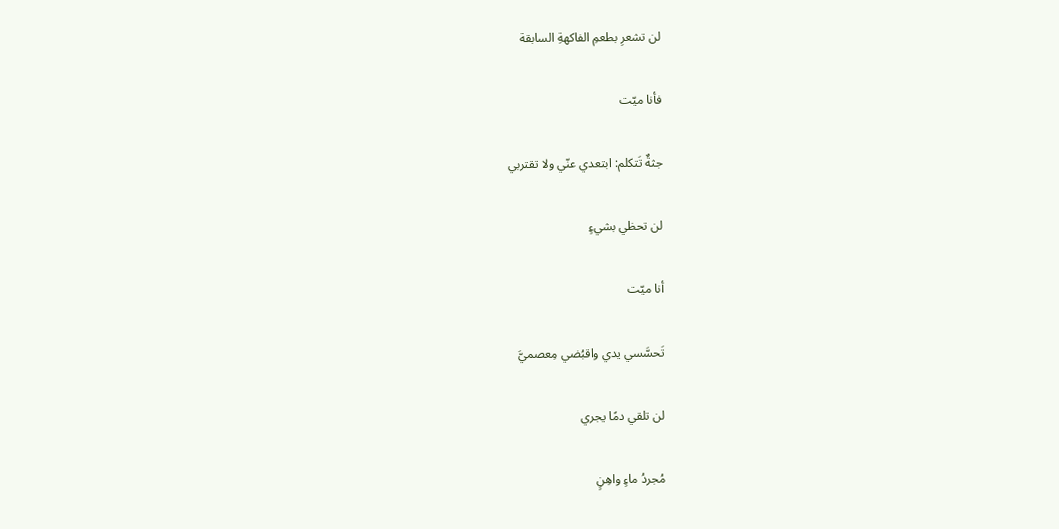لن تشعرِ بطعمِ الفاكهةِ السابقة

فأنا ميّت

جثةٌ تَتكلم: ابتعدي عنّي ولا تقتربي

لن تحظي بشيءٍ

أنا ميّت

تَحسَّسي يدي واقبُضي مِعصميَّ

لن تلقي دمًا يجري

مُجردُ ماءٍ واهِنٍ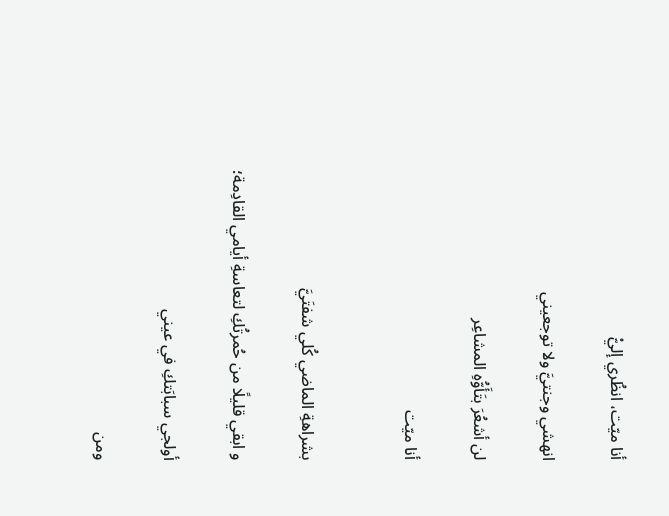أنا ميّت، انظُري إليّْ

انهشي وجنتيَّ ولا توجعيني

لن أشعُرَ بتَأَوُّهِ المشاعِر

أنا ميّت


بشراهةِ الماضي كُلي شفتَيَّ

و ابقي قليلًا من حُمرتُكِ لتعاسةِ أيامي القادِمة؛

أولجي سبابَتكِ في عيني

ومن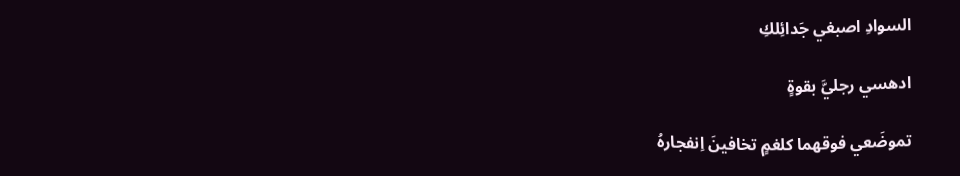السوادِ اصبغي جَدائِلكِ

ادهسي رجليَّ بقوةٍ

تموضَعي فوقهما كلغمٍ تخافينَ اِنفجارهُ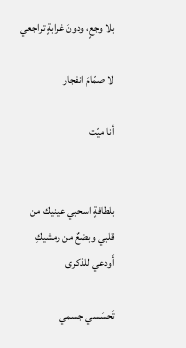بلا وجعٍ، ودونَ غرابةٍ تراجعي

لا صمّامَ انفجار

أنا ميّت


بلطافةٍ اسحبي عينيك من قلبي وبضعٌ من رمشيكِ أَودعي للذكرى

تَحسَسي جسمي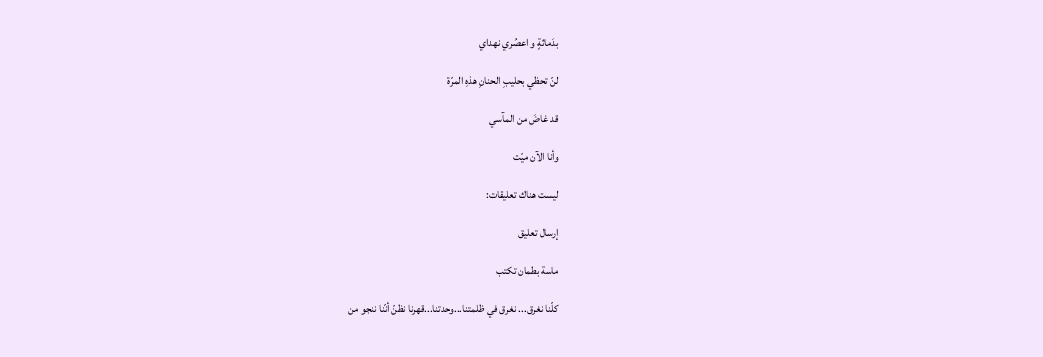بدَماثةٍ و اعصُري نهداي

لنّ تحظي بحليبِ الحنانِ هذهِ المرّة

قد غاضَ من المآسي

وأنا الآن ميّت

ليست هناك تعليقات:

إرسال تعليق

ماسة بطمان تكتب

كلّنا نغرق... نغرق في ظلمتنا...وحدتنا...قهرنا نظنّ أنّنا ننجو من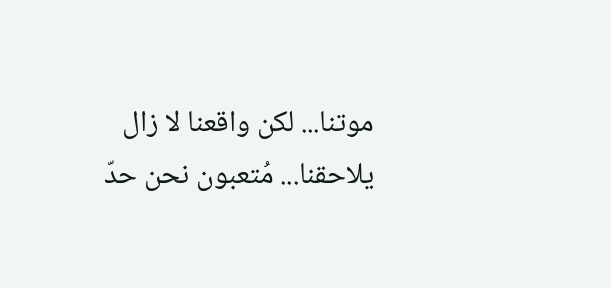موتنا... لكن واقعنا لا زال يلاحقنا... مُتعبون نحن حدّ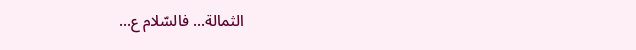الثمالة... فالسّلام ع...